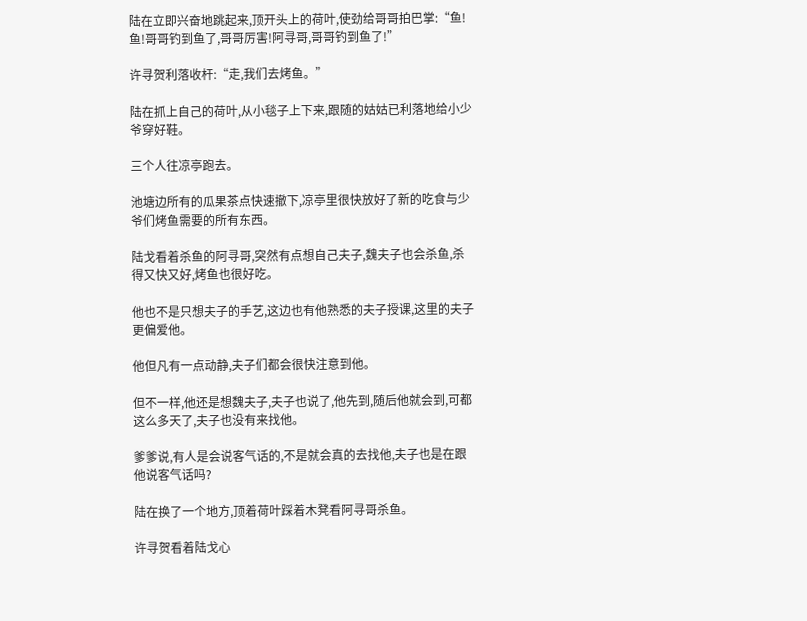陆在立即兴奋地跳起来,顶开头上的荷叶,使劲给哥哥拍巴掌:“鱼!鱼!哥哥钓到鱼了,哥哥厉害!阿寻哥,哥哥钓到鱼了!”

许寻贺利落收杆:“走,我们去烤鱼。”

陆在抓上自己的荷叶,从小毯子上下来,跟随的姑姑已利落地给小少爷穿好鞋。

三个人往凉亭跑去。

池塘边所有的瓜果茶点快速撤下,凉亭里很快放好了新的吃食与少爷们烤鱼需要的所有东西。

陆戈看着杀鱼的阿寻哥,突然有点想自己夫子,魏夫子也会杀鱼,杀得又快又好,烤鱼也很好吃。

他也不是只想夫子的手艺,这边也有他熟悉的夫子授课,这里的夫子更偏爱他。

他但凡有一点动静,夫子们都会很快注意到他。

但不一样,他还是想魏夫子,夫子也说了,他先到,随后他就会到,可都这么多天了,夫子也没有来找他。

爹爹说,有人是会说客气话的,不是就会真的去找他,夫子也是在跟他说客气话吗?

陆在换了一个地方,顶着荷叶踩着木凳看阿寻哥杀鱼。

许寻贺看着陆戈心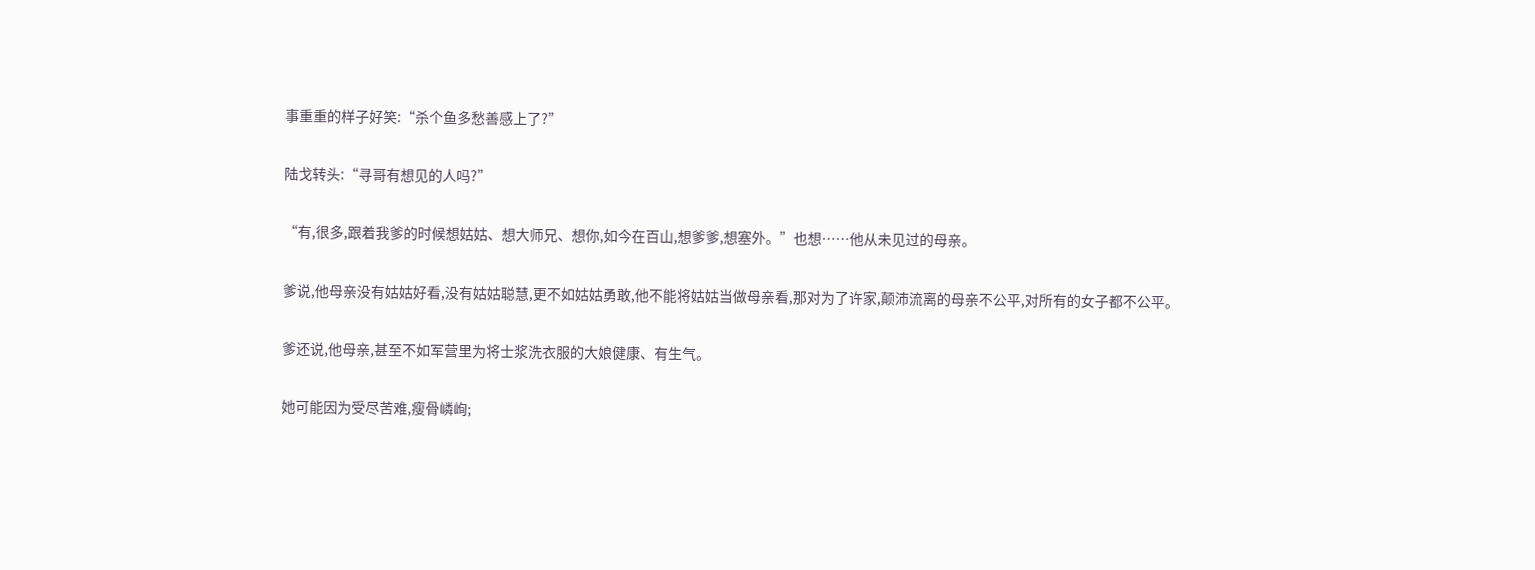事重重的样子好笑:“杀个鱼多愁善感上了?”

陆戈转头:“寻哥有想见的人吗?”

“有,很多,跟着我爹的时候想姑姑、想大师兄、想你,如今在百山,想爹爹,想塞外。”也想……他从未见过的母亲。

爹说,他母亲没有姑姑好看,没有姑姑聪慧,更不如姑姑勇敢,他不能将姑姑当做母亲看,那对为了许家,颠沛流离的母亲不公平,对所有的女子都不公平。

爹还说,他母亲,甚至不如军营里为将士浆洗衣服的大娘健康、有生气。

她可能因为受尽苦难,瘦骨嶙峋;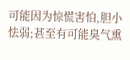可能因为惊慌害怕,胆小怯弱;甚至有可能臭气熏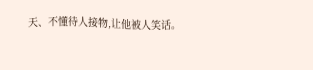天、不懂待人接物,让他被人笑话。